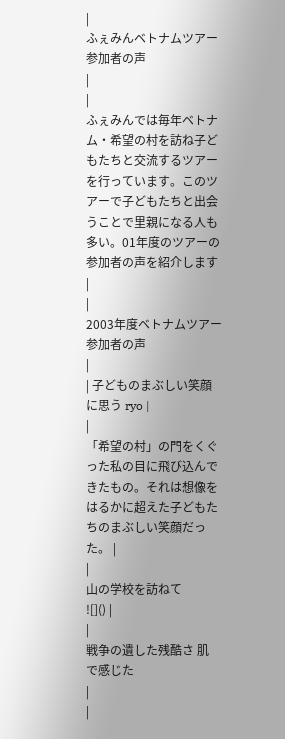|
ふぇみんベトナムツアー参加者の声
|
|
ふぇみんでは毎年ベトナム・希望の村を訪ね子どもたちと交流するツアーを行っています。このツアーで子どもたちと出会うことで里親になる人も多い。01年度のツアーの参加者の声を紹介します |
|
2003年度ベトナムツアー参加者の声
|
| 子どものまぶしい笑顔に思う ryo |
|
「希望の村」の門をくぐった私の目に飛び込んできたもの。それは想像をはるかに超えた子どもたちのまぶしい笑顔だった。 |
|
山の学校を訪ねて
![]() |
|
戦争の遺した残酷さ 肌 で感じた
|
|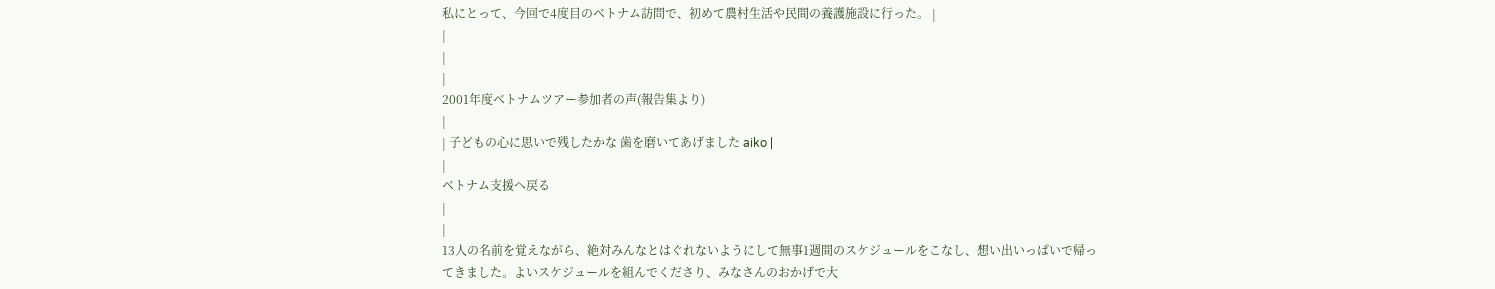私にとって、今回で4度目のベトナム訪問で、初めて農村生活や民間の養護施設に行った。 |
|
|
|
2001年度ベトナムツアー参加者の声(報告集より)
|
| 子どもの心に思いで残したかな 歯を磨いてあげました aiko |
|
ベトナム支援へ戻る
|
|
13人の名前を覚えながら、絶対みんなとはぐれないようにして無事1週間のスケジュールをこなし、想い出いっぱいで帰ってきました。よいスケジュールを組んでくださり、みなさんのおかげで大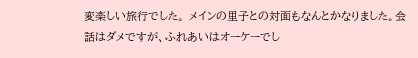変楽しい旅行でした。 メインの里子との対面もなんとかなりました。会話はダメですが、ふれあいはオーケーでし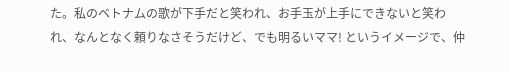た。私のベトナムの歌が下手だと笑われ、お手玉が上手にできないと笑われ、なんとなく頼りなさそうだけど、でも明るいママ! というイメージで、仲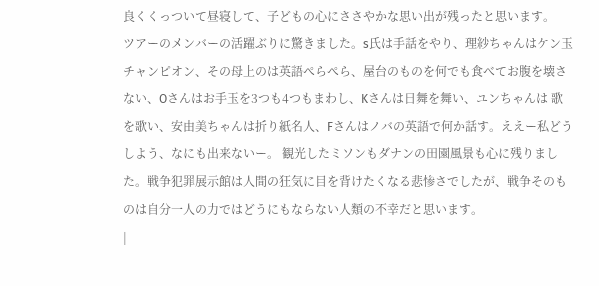良くくっついて昼寝して、子どもの心にささやかな思い出が残ったと思います。
ツアーのメンバーの活躍ぶりに驚きました。s氏は手話をやり、理紗ちゃんはケン玉チャンピオン、その母上のは英語ぺらぺら、屋台のものを何でも食べてお腹を壊さない、Oさんはお手玉を3つも4つもまわし、Kさんは日舞を舞い、ユンちゃんは 歌を歌い、安由美ちゃんは折り紙名人、Fさんはノバの英語で何か話す。ええー私どうしよう、なにも出来ないー。 観光したミソンもダナンの田園風景も心に残りました。戦争犯罪展示館は人間の狂気に目を背けたくなる悲惨さでしたが、戦争そのものは自分一人の力ではどうにもならない人類の不幸だと思います。
|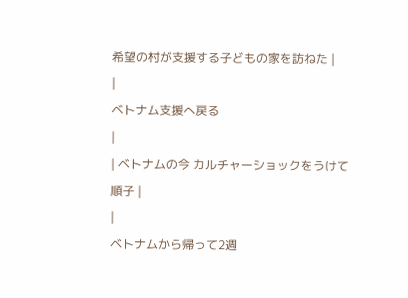希望の村が支援する子どもの家を訪ねた |
|
ベトナム支援へ戻る
|
| ベトナムの今 カルチャーショックをうけて
順子 |
|
ベトナムから帰って2週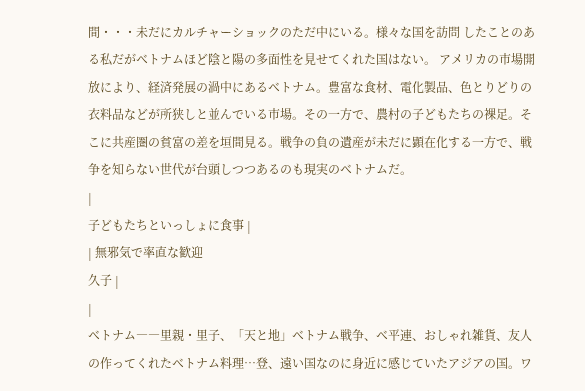間・・・未だにカルチャーショックのただ中にいる。様々な国を訪問 したことのある私だがベトナムほど陰と陽の多面性を見せてくれた国はない。 アメリカの市場開放により、経済発展の渦中にあるベトナム。豊富な食材、電化製品、色とりどりの衣料品などが所狭しと並んでいる市場。その一方で、農村の子どもたちの裸足。そこに共産圏の貧富の差を垣間見る。戦争の負の遺産が未だに顕在化する一方で、戦争を知らない世代が台頭しつつあるのも現実のベトナムだ。
|
子どもたちといっしょに食事 |
| 無邪気で率直な歓迎
久子 |
|
ベトナム――里親・里子、「天と地」ベトナム戦争、ベ平連、おしゃれ雑貨、友人の作ってくれたベトナム料理…登、遠い国なのに身近に感じていたアジアの国。ワ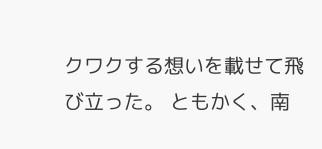クワクする想いを載せて飛び立った。 ともかく、南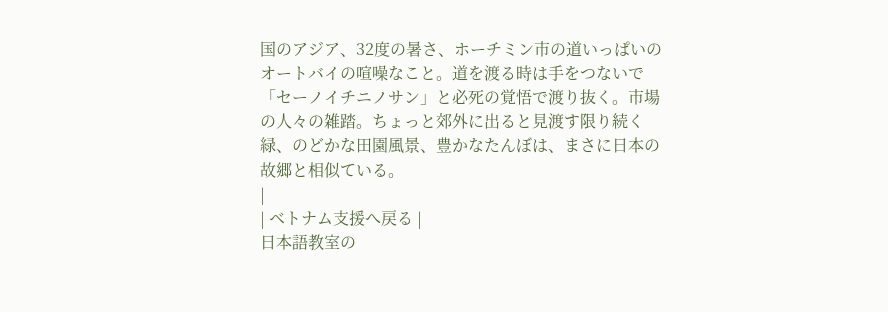国のアジア、32度の暑さ、ホーチミン市の道いっぱいのオートバイの喧噪なこと。道を渡る時は手をつないで「セーノイチニノサン」と必死の覚悟で渡り抜く。市場の人々の雑踏。ちょっと郊外に出ると見渡す限り続く緑、のどかな田園風景、豊かなたんぼは、まさに日本の故郷と相似ている。
|
| ベトナム支援へ戻る |
日本語教室の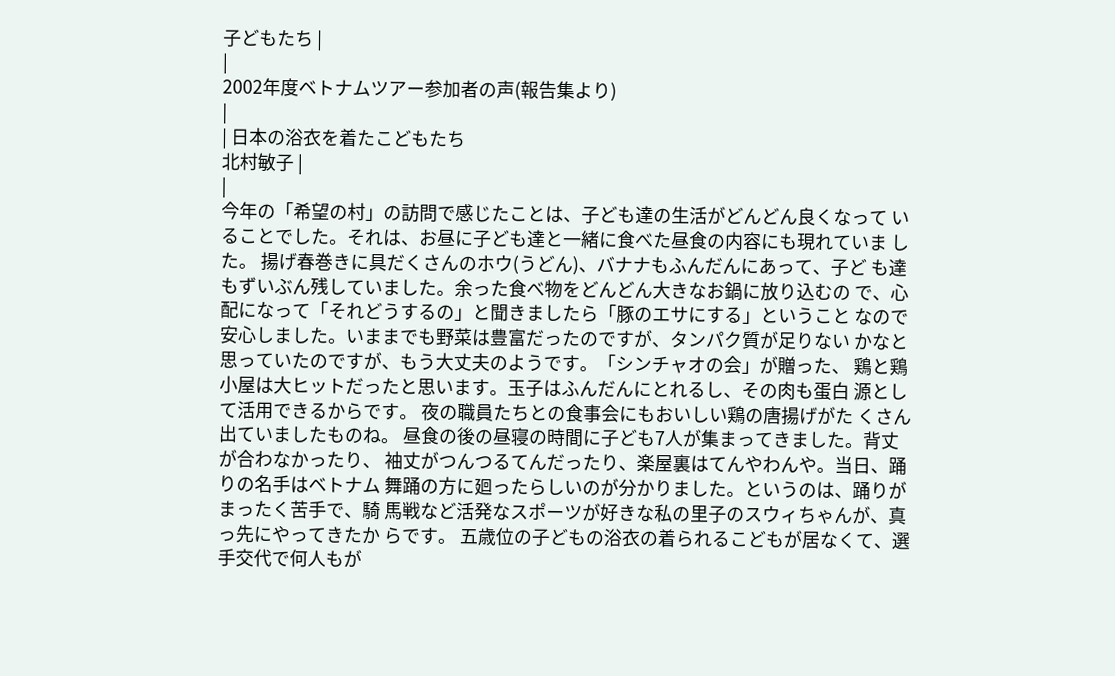子どもたち |
|
2002年度ベトナムツアー参加者の声(報告集より)
|
| 日本の浴衣を着たこどもたち
北村敏子 |
|
今年の「希望の村」の訪問で感じたことは、子ども達の生活がどんどん良くなって いることでした。それは、お昼に子ども達と一緒に食べた昼食の内容にも現れていま した。 揚げ春巻きに具だくさんのホウ(うどん)、バナナもふんだんにあって、子ど も達もずいぶん残していました。余った食べ物をどんどん大きなお鍋に放り込むの で、心配になって「それどうするの」と聞きましたら「豚のエサにする」ということ なので安心しました。いままでも野菜は豊富だったのですが、タンパク質が足りない かなと思っていたのですが、もう大丈夫のようです。「シンチャオの会」が贈った、 鶏と鶏小屋は大ヒットだったと思います。玉子はふんだんにとれるし、その肉も蛋白 源として活用できるからです。 夜の職員たちとの食事会にもおいしい鶏の唐揚げがた くさん出ていましたものね。 昼食の後の昼寝の時間に子ども7人が集まってきました。背丈が合わなかったり、 袖丈がつんつるてんだったり、楽屋裏はてんやわんや。当日、踊りの名手はベトナム 舞踊の方に廻ったらしいのが分かりました。というのは、踊りがまったく苦手で、騎 馬戦など活発なスポーツが好きな私の里子のスウィちゃんが、真っ先にやってきたか らです。 五歳位の子どもの浴衣の着られるこどもが居なくて、選手交代で何人もが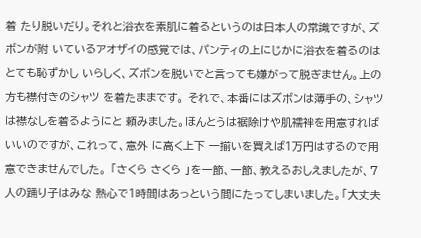着 たり脱いだり。それと浴衣を素肌に着るというのは日本人の常識ですが、ズボンが附 いているアオザイの感覚では、パンティの上にじかに浴衣を着るのはとても恥ずかし いらしく、ズボンを脱いでと言っても嫌がって脱ぎません。上の方も襟付きのシャツ を着たままです。 それで、本番にはズボンは薄手の、シャツは襟なしを着るようにと 頼みました。ほんとうは裾除けや肌襦袢を用意すればいいのですが、これって、意外 に高く上下 一揃いを買えば1万円はするので用意できませんでした。 「さくら さくら 」を一節、一節、教えるおしえましたが、7人の踊り子はみな 熱心で1時間はあっという間にたってしまいました。「大丈夫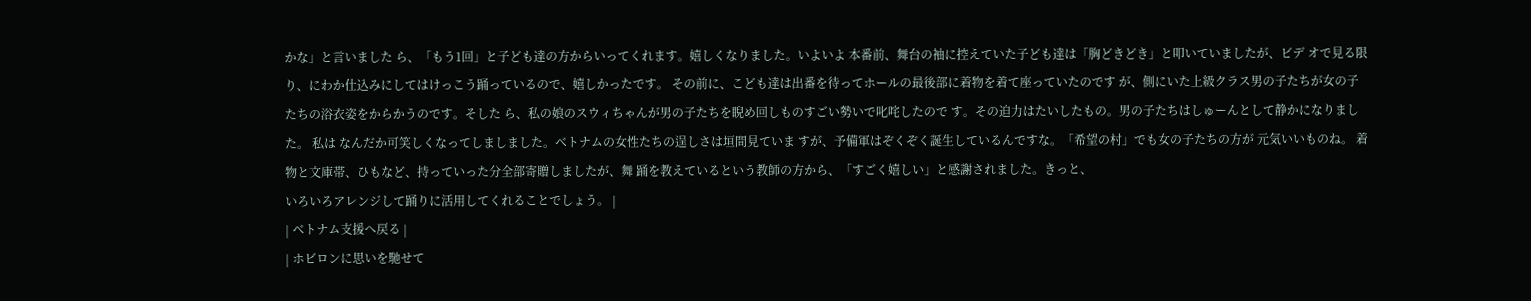かな」と言いました ら、「もう1回」と子ども達の方からいってくれます。嬉しくなりました。いよいよ 本番前、舞台の袖に控えていた子ども達は「胸どきどき」と叩いていましたが、ビデ オで見る限り、にわか仕込みにしてはけっこう踊っているので、嬉しかったです。 その前に、こども達は出番を待ってホールの最後部に着物を着て座っていたのです が、側にいた上級クラス男の子たちが女の子たちの浴衣姿をからかうのです。そした ら、私の娘のスウィちゃんが男の子たちを睨め回しものすごい勢いで叱咤したので す。その迫力はたいしたもの。男の子たちはしゅーんとして静かになりました。 私は なんだか可笑しくなってしましました。ベトナムの女性たちの逞しさは垣間見ていま すが、予備軍はぞくぞく誕生しているんですな。「希望の村」でも女の子たちの方が 元気いいものね。 着物と文庫帯、ひもなど、持っていった分全部寄贈しましたが、舞 踊を教えているという教師の方から、「すごく嬉しい」と感謝されました。きっと、
いろいろアレンジして踊りに活用してくれることでしょう。 |
| ベトナム支援へ戻る |
| ホビロンに思いを馳せて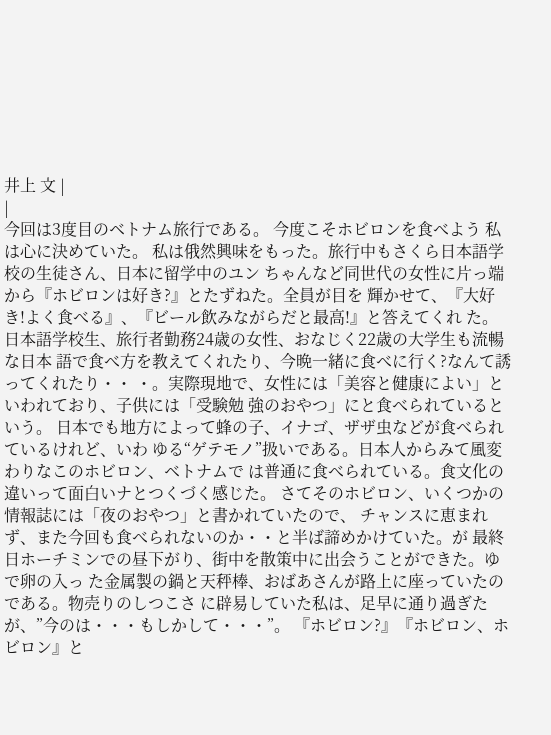井上 文 |
|
今回は3度目のベトナム旅行である。 今度こそホビロンを食べよう 私は心に決めていた。 私は俄然興味をもった。旅行中もさくら日本語学校の生徒さん、日本に留学中のユン ちゃんなど同世代の女性に片っ端から『ホビロンは好き?』とたずねた。全員が目を 輝かせて、『大好き!よく食べる』、『ビール飲みながらだと最高!』と答えてくれ た。 日本語学校生、旅行者勤務24歳の女性、おなじく22歳の大学生も流暢な日本 語で食べ方を教えてくれたり、今晩一緒に食べに行く?なんて誘ってくれたり・・ ・。実際現地で、女性には「美容と健康によい」といわれており、子供には「受験勉 強のおやつ」にと食べられているという。 日本でも地方によって蜂の子、イナゴ、ザザ虫などが食べられているけれど、いわ ゆる“ゲテモノ”扱いである。日本人からみて風変わりなこのホビロン、ベトナムで は普通に食べられている。食文化の違いって面白いナとつくづく感じた。 さてそのホビロン、いくつかの情報誌には「夜のおやつ」と書かれていたので、 チャンスに恵まれず、また今回も食べられないのか・・と半ば諦めかけていた。が 最終日ホーチミンでの昼下がり、街中を散策中に出会うことができた。ゆで卵の入っ た金属製の鍋と天秤棒、おばあさんが路上に座っていたのである。物売りのしつこさ に辟易していた私は、足早に通り過ぎたが、”今のは・・・もしかして・・・”。 『ホビロン?』『ホビロン、ホビロン』と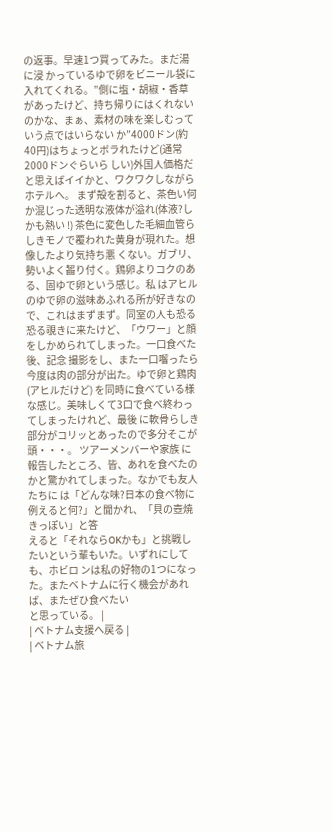の返事。早速1つ買ってみた。まだ湯に浸 かっているゆで卵をビニール袋に入れてくれる。”側に塩・胡椒・香草があったけど、持ち帰りにはくれないのかな、まぁ、素材の味を楽しむっていう点ではいらない か”4000ドン(約40円)はちょっとボラれたけど(通常2000ドンぐらいら しい)外国人価格だと思えばイイかと、ワクワクしながらホテルへ。 まず殻を割ると、茶色い何か混じった透明な液体が溢れ(体液?しかも熱い !) 茶色に変色した毛細血管らしきモノで覆われた黄身が現れた。想像したより気持ち悪 くない。ガブリ、勢いよく齧り付く。鶏卵よりコクのある、固ゆで卵という感じ。私 はアヒルのゆで卵の滋味あふれる所が好きなので、これはまずまず。同室の人も恐る 恐る覗きに来たけど、「ウワー」と顔をしかめられてしまった。一口食べた後、記念 撮影をし、また一口囓ったら今度は肉の部分が出た。ゆで卵と鶏肉(アヒルだけど) を同時に食べている様な感じ。美味しくて3口で食べ終わってしまったけれど、最後 に軟骨らしき部分がコリッとあったので多分そこが頭・・・。 ツアーメンバーや家族 に報告したところ、皆、あれを食べたのかと驚かれてしまった。なかでも友人たちに は「どんな味?日本の食べ物に例えると何?」と聞かれ、「貝の壺焼きっぽい」と答
えると「それならOKかも」と挑戦したいという輩もいた。いずれにしても、ホビロ ンは私の好物の1つになった。またベトナムに行く機会があれば、またぜひ食べたい
と思っている。 |
| ベトナム支援へ戻る |
| ベトナム旅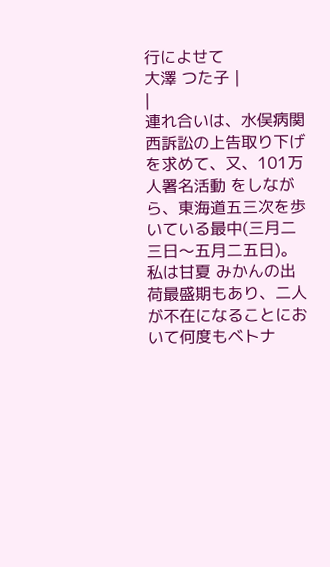行によせて
大澤 つた子 |
|
連れ合いは、水俣病関西訴訟の上告取り下げを求めて、又、101万人署名活動 をしながら、東海道五三次を歩いている最中(三月二三日〜五月二五日)。私は甘夏 みかんの出荷最盛期もあり、二人が不在になることにおいて何度もベトナ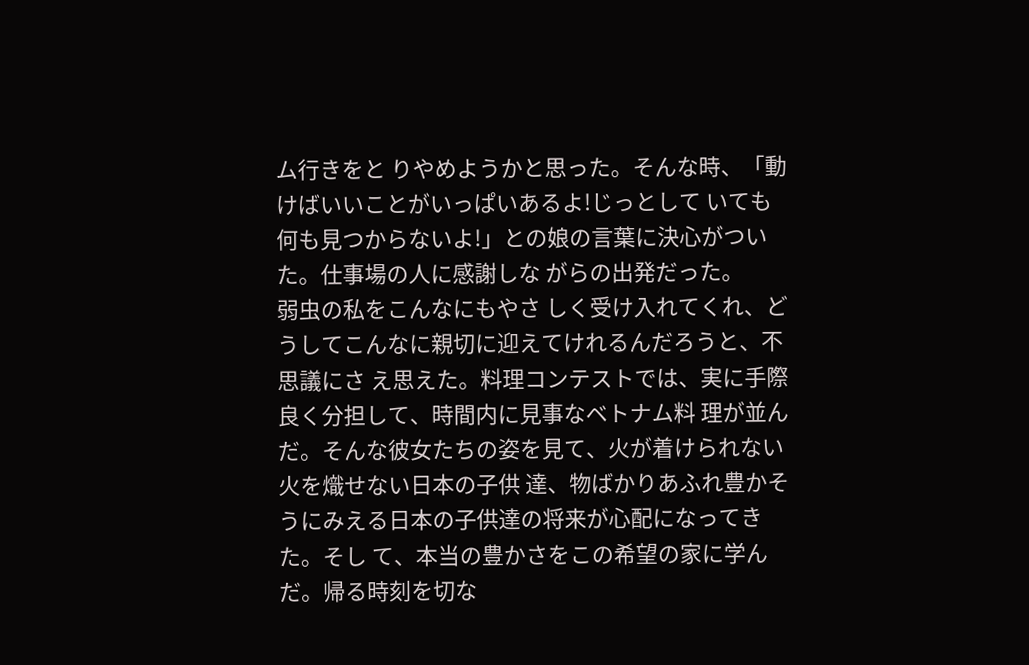ム行きをと りやめようかと思った。そんな時、「動けばいいことがいっぱいあるよ!じっとして いても何も見つからないよ!」との娘の言葉に決心がついた。仕事場の人に感謝しな がらの出発だった。
弱虫の私をこんなにもやさ しく受け入れてくれ、どうしてこんなに親切に迎えてけれるんだろうと、不思議にさ え思えた。料理コンテストでは、実に手際良く分担して、時間内に見事なベトナム料 理が並んだ。そんな彼女たちの姿を見て、火が着けられない火を熾せない日本の子供 達、物ばかりあふれ豊かそうにみえる日本の子供達の将来が心配になってきた。そし て、本当の豊かさをこの希望の家に学んだ。帰る時刻を切な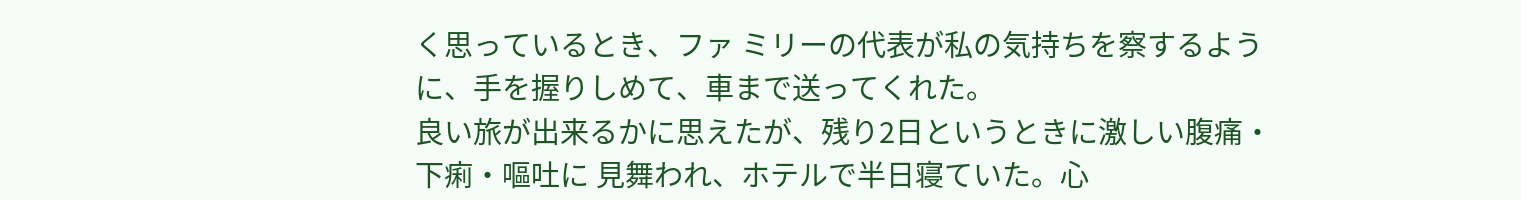く思っているとき、ファ ミリーの代表が私の気持ちを察するように、手を握りしめて、車まで送ってくれた。
良い旅が出来るかに思えたが、残り2日というときに激しい腹痛・下痢・嘔吐に 見舞われ、ホテルで半日寝ていた。心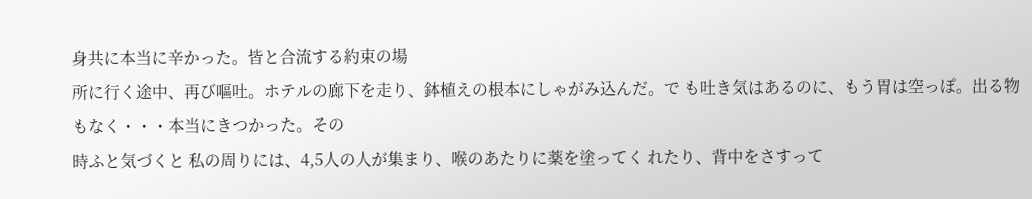身共に本当に辛かった。皆と合流する約束の場
所に行く途中、再び嘔吐。ホテルの廊下を走り、鉢植えの根本にしゃがみ込んだ。で も吐き気はあるのに、もう胃は空っぽ。出る物もなく・・・本当にきつかった。その
時ふと気づくと 私の周りには、4,5人の人が集まり、喉のあたりに薬を塗ってく れたり、背中をさすって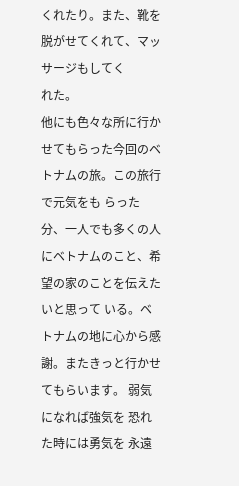くれたり。また、靴を脱がせてくれて、マッサージもしてく
れた。
他にも色々な所に行かせてもらった今回のベトナムの旅。この旅行で元気をも らった分、一人でも多くの人にベトナムのこと、希望の家のことを伝えたいと思って いる。ベトナムの地に心から感謝。またきっと行かせてもらいます。 弱気になれば強気を 恐れた時には勇気を 永遠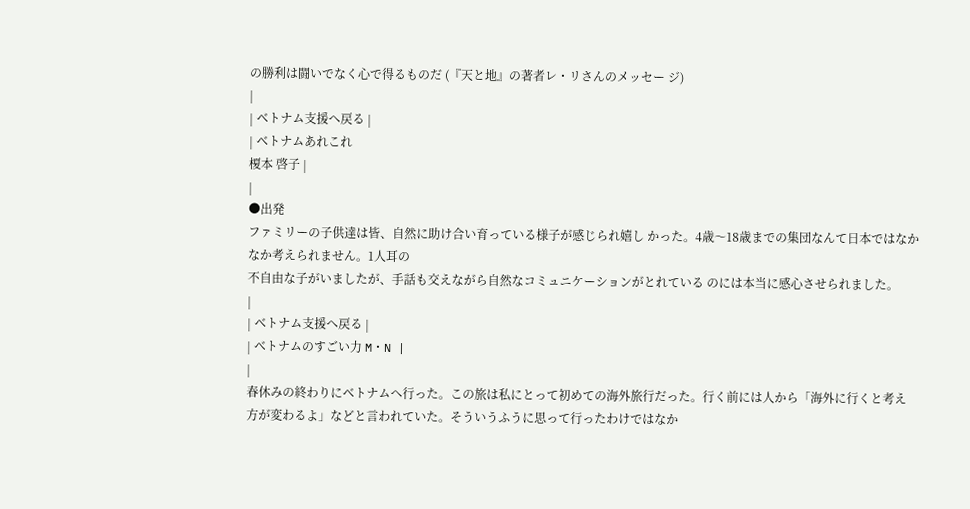の勝利は闘いでなく心で得るものだ (『天と地』の著者レ・リさんのメッセー ジ)
|
| ベトナム支援へ戻る |
| ベトナムあれこれ
榎本 啓子 |
|
●出発
ファミリーの子供達は皆、自然に助け合い育っている様子が感じられ嬉し かった。4歳〜18歳までの集団なんて日本ではなかなか考えられません。1人耳の
不自由な子がいましたが、手話も交えながら自然なコミュニケーションがとれている のには本当に感心させられました。
|
| ベトナム支援へ戻る |
| ベトナムのすごい力 M・N |
|
春休みの終わりにベトナムへ行った。この旅は私にとって初めての海外旅行だった。行く前には人から「海外に行くと考え方が変わるよ」などと言われていた。そういうふうに思って行ったわけではなか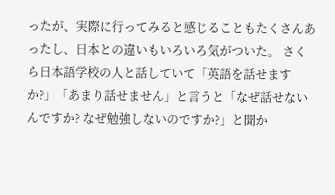ったが、実際に行ってみると感じることもたくさんあったし、日本との違いもいろいろ気がついた。 さくら日本語学校の人と話していて「英語を話せますか?」「あまり話せません」と言うと「なぜ話せないんですか? なぜ勉強しないのですか?」と聞か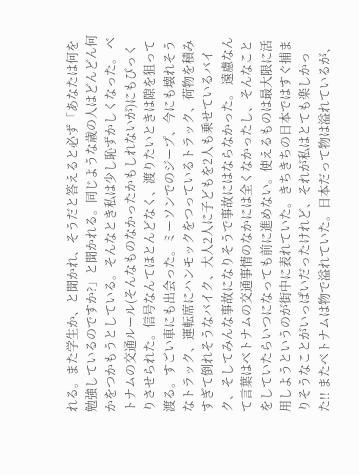れる。また学生か、と聞かれ、そうだと答えると必ず「あなたは何を勉強しているのですか?」と聞かれる。同じような歳の人はどんどん何かをつかもうとしている。そんなとき私は少し恥ずかしくなった。 ベトナムの交通ルール(そんなものなかったかもしれないが)にもびっくりさせられた。信号なんてほとんどなく、渡りたいときは隙を狙って渡る。すごい車にも出会った。ミーソンでのジープ、今にも壊れそうなトラック、運転席にハンモックをつっているトラック、荷物を積みすぎて倒れそうなバイク、大人2人に子どもを2人も乗せているバイク、そしてみんな事故になりそうで事故にはならなかった。 遠慮なんて言葉はベトナムの交通事情のなかには全くなかったし、そんなことをしていたらいつになっても前に進めない。使えるものは最大限に活用しようというのが街中に表れていた。きちきちの日本ではすぐ捕まりそうなことがいっぱいだったけれど、それが私はとても楽しかった!! またベトナムは物で溢れていた。日本だって物は溢れているが、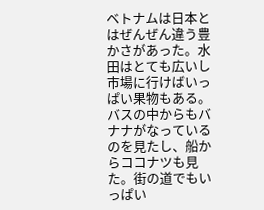ベトナムは日本とはぜんぜん違う豊かさがあった。水田はとても広いし市場に行けばいっぱい果物もある。バスの中からもバナナがなっているのを見たし、船からココナツも見た。街の道でもいっぱい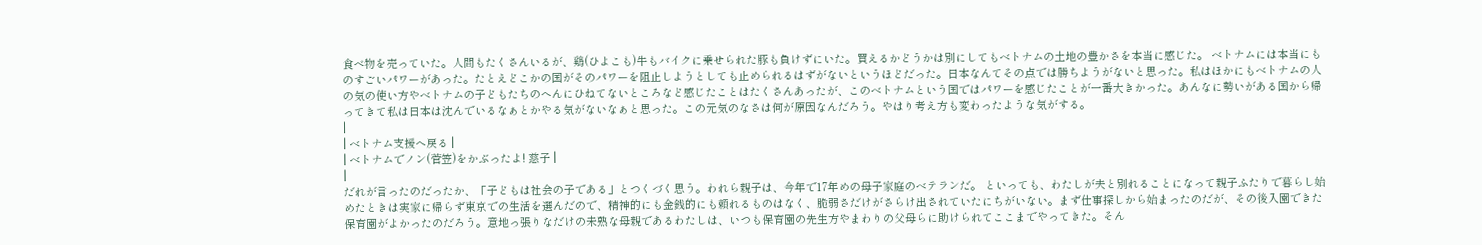食べ物を売っていた。人間もたくさんいるが、鶏(ひよこも)牛もバイクに乗せられた豚も負けずにいた。買えるかどうかは別にしてもベトナムの土地の豊かさを本当に感じた。 ベトナムには本当にものすごいパワーがあった。たとえどこかの国がそのパワーを阻止しようとしても止められるはずがないというほどだった。日本なんてその点では勝ちようがないと思った。私はほかにもベトナムの人の気の使い方やベトナムの子どもたちのへんにひねてないところなど感じたことはたくさんあったが、このベトナムという国ではパワーを感じたことが一番大きかった。あんなに勢いがある国から帰ってきて私は日本は沈んでいるなぁとかやる気がないなぁと思った。この元気のなさは何が原因なんだろう。やはり考え方も変わったような気がする。
|
| ベトナム支援へ戻る |
| ベトナムでノン(菅笠)をかぶったよ! 慈子 |
|
だれが言ったのだったか、「子どもは社会の子である」とつくづく思う。われら親子は、今年で17年めの母子家庭のベテランだ。 といっても、わたしが夫と別れることになって親子ふたりで暮らし始めたときは実家に帰らず東京での生活を選んだので、精神的にも金銭的にも頼れるものはなく、脆弱さだけがさらけ出されていたにちがいない。まず仕事探しから始まったのだが、その後入園できた保育園がよかったのだろう。意地っ張りなだけの未熟な母親であるわたしは、いつも保育園の先生方やまわりの父母らに助けられてここまでやってきた。そん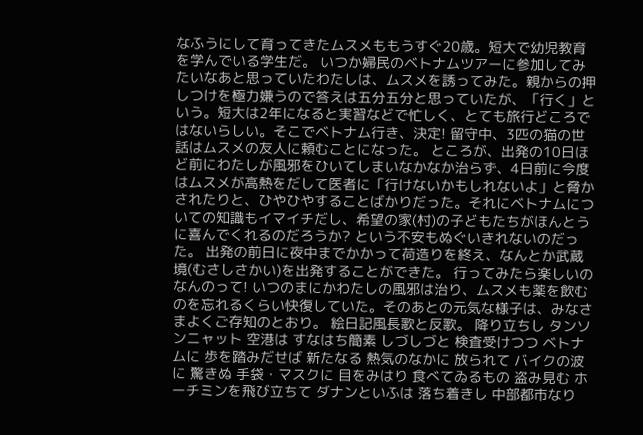なふうにして育ってきたムスメももうすぐ20歳。短大で幼児教育を学んでいる学生だ。 いつか婦民のベトナムツアーに参加してみたいなあと思っていたわたしは、ムスメを誘ってみた。親からの押しつけを極力嫌うので答えは五分五分と思っていたが、「行く」という。短大は2年になると実習などで忙しく、とても旅行どころではないらしい。そこでベトナム行き、決定! 留守中、3匹の猫の世話はムスメの友人に頼むことになった。 ところが、出発の10日ほど前にわたしが風邪をひいてしまいなかなか治らず、4日前に今度はムスメが高熱をだして医者に「行けないかもしれないよ」と脅かされたりと、ひやひやすることばかりだった。それにベトナムについての知識もイマイチだし、希望の家(村)の子どもたちがほんとうに喜んでくれるのだろうか? という不安もぬぐいきれないのだった。 出発の前日に夜中までかかって荷造りを終え、なんとか武蔵境(むさしさかい)を出発することができた。 行ってみたら楽しいのなんのって! いつのまにかわたしの風邪は治り、ムスメも薬を飲むのを忘れるくらい快復していた。そのあとの元気な様子は、みなさまよくご存知のとおり。 絵日記風長歌と反歌。 降り立ちし タンソンニャット 空港は すなはち簡素 しづしづと 検査受けつつ ベトナムに 歩を踏みだせば 新たなる 熱気のなかに 放られて バイクの波に 驚きぬ 手袋・マスクに 目をみはり 食べてゐるもの 盗み見む ホーチミンを飛び立ちて ダナンといふは 落ち着きし 中部都市なり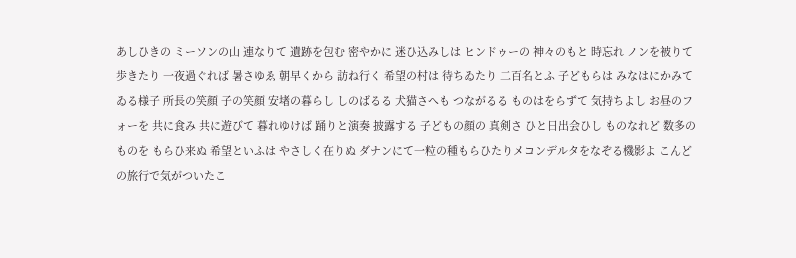あしひきの ミーソンの山 連なりて 遺跡を包む 密やかに 迷ひ込みしは ヒンドゥーの 神々のもと 時忘れ ノンを被りて 歩きたり 一夜過ぐれば 暑さゆゑ 朝早くから 訪ね行く 希望の村は 待ちゐたり 二百名とふ 子どもらは みなはにかみて ゐる様子 所長の笑顔 子の笑顔 安堵の暮らし しのばるる 犬猫さへも つながるる ものはをらずて 気持ちよし お昼のフォーを 共に食み 共に遊びて 暮れゆけば 踊りと演奏 披露する 子どもの顔の 真剣さ ひと日出会ひし ものなれど 数多のものを もらひ来ぬ 希望といふは やさしく在りぬ ダナンにて一粒の種もらひたりメコンデルタをなぞる機影よ こんどの旅行で気がついたこ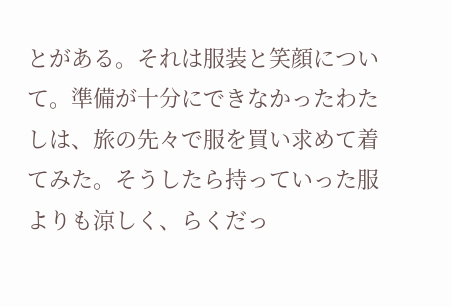とがある。それは服装と笑顔について。準備が十分にできなかったわたしは、旅の先々で服を買い求めて着てみた。そうしたら持っていった服よりも涼しく、らくだっ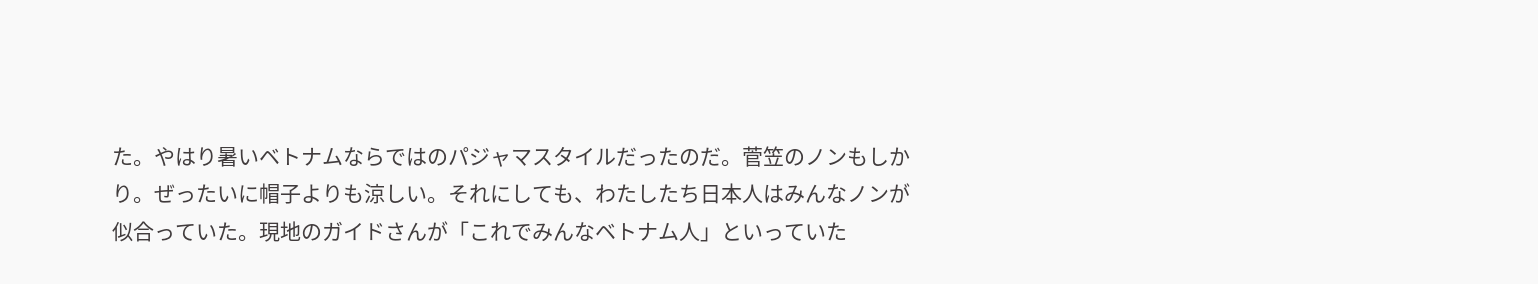た。やはり暑いベトナムならではのパジャマスタイルだったのだ。菅笠のノンもしかり。ぜったいに帽子よりも涼しい。それにしても、わたしたち日本人はみんなノンが似合っていた。現地のガイドさんが「これでみんなベトナム人」といっていた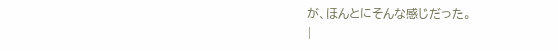が、ほんとにそんな感じだった。
|